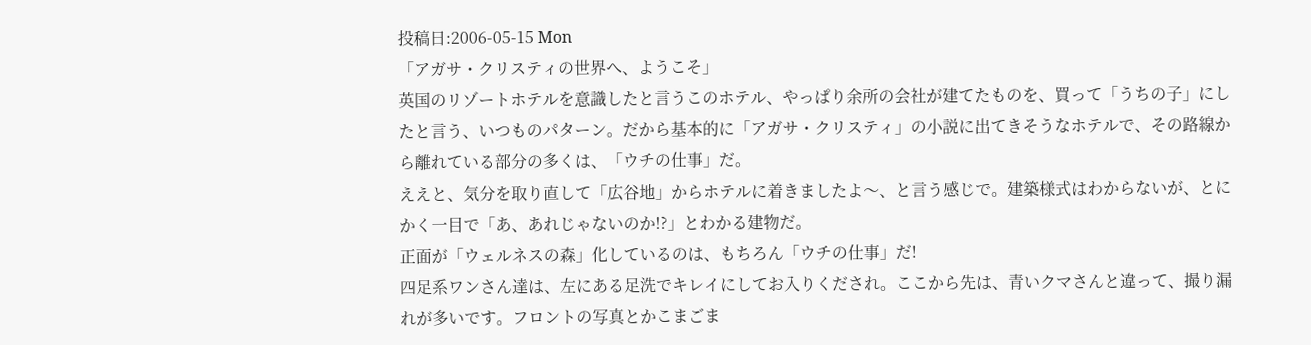投稿日:2006-05-15 Mon
「アガサ・クリスティの世界へ、ようこそ」
英国のリゾートホテルを意識したと言うこのホテル、やっぱり余所の会社が建てたものを、買って「うちの子」にしたと言う、いつものパターン。だから基本的に「アガサ・クリスティ」の小説に出てきそうなホテルで、その路線から離れている部分の多くは、「ウチの仕事」だ。
ええと、気分を取り直して「広谷地」からホテルに着きましたよ〜、と言う感じで。建築様式はわからないが、とにかく一目で「あ、あれじゃないのか!?」とわかる建物だ。
正面が「ウェルネスの森」化しているのは、もちろん「ウチの仕事」だ!
四足系ワンさん達は、左にある足洗でキレイにしてお入りくだされ。ここから先は、青いクマさんと違って、撮り漏れが多いです。フロントの写真とかこまごま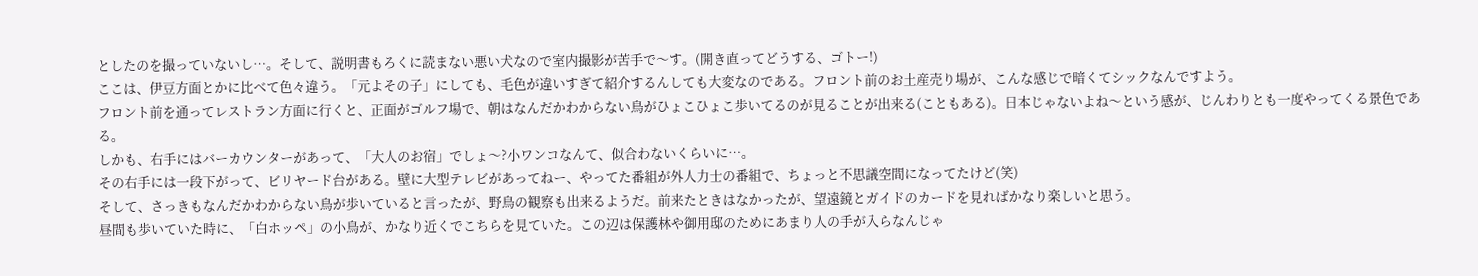としたのを撮っていないし…。そして、説明書もろくに読まない悪い犬なので室内撮影が苦手で〜す。(開き直ってどうする、ゴトー!)
ここは、伊豆方面とかに比べて色々違う。「元よその子」にしても、毛色が違いすぎて紹介するんしても大変なのである。フロント前のお土産売り場が、こんな感じで暗くてシックなんですよう。
フロント前を通ってレストラン方面に行くと、正面がゴルフ場で、朝はなんだかわからない鳥がひょこひょこ歩いてるのが見ることが出来る(こともある)。日本じゃないよね〜という感が、じんわりとも一度やってくる景色である。
しかも、右手にはバーカウンターがあって、「大人のお宿」でしょ〜?小ワンコなんて、似合わないくらいに…。
その右手には一段下がって、ビリヤード台がある。壁に大型テレビがあってねー、やってた番組が外人力士の番組で、ちょっと不思議空間になってたけど(笑)
そして、さっきもなんだかわからない鳥が歩いていると言ったが、野鳥の観察も出来るようだ。前来たときはなかったが、望遠鏡とガイドのカードを見ればかなり楽しいと思う。
昼間も歩いていた時に、「白ホッペ」の小鳥が、かなり近くでこちらを見ていた。この辺は保護林や御用邸のためにあまり人の手が入らなんじゃ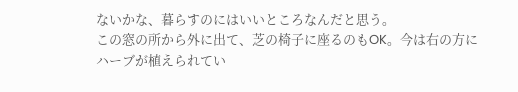ないかな、暮らすのにはいいところなんだと思う。
この窓の所から外に出て、芝の椅子に座るのもOK。今は右の方にハーブが植えられてい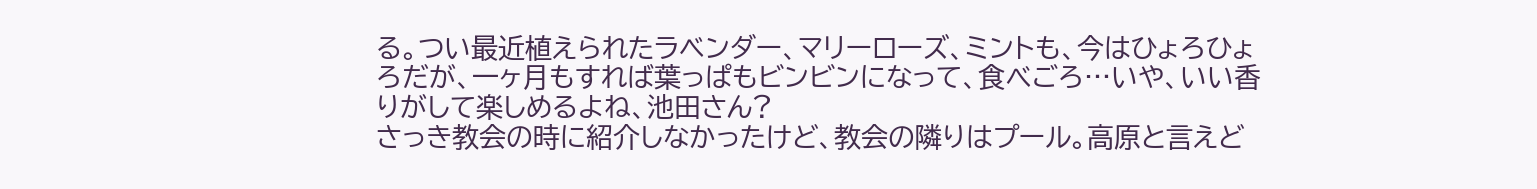る。つい最近植えられたラベンダー、マリーローズ、ミントも、今はひょろひょろだが、一ヶ月もすれば葉っぱもビンビンになって、食べごろ…いや、いい香りがして楽しめるよね、池田さん?
さっき教会の時に紹介しなかったけど、教会の隣りはプール。高原と言えど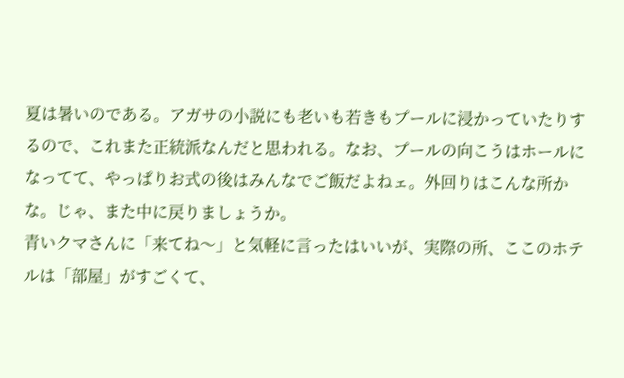夏は暑いのである。アガサの小説にも老いも若きもプールに浸かっていたりするので、これまた正統派なんだと思われる。なお、プールの向こうはホールになってて、やっぱりお式の後はみんなでご飯だよねェ。外回りはこんな所かな。じゃ、また中に戻りましょうか。
青いクマさんに「来てね〜」と気軽に言ったはいいが、実際の所、ここのホテルは「部屋」がすごくて、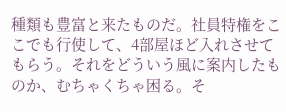種類も豊富と来たものだ。社員特権をここでも行使して、4部屋ほど入れさせてもらう。それをどういう風に案内したものか、むちゃくちゃ困る。そ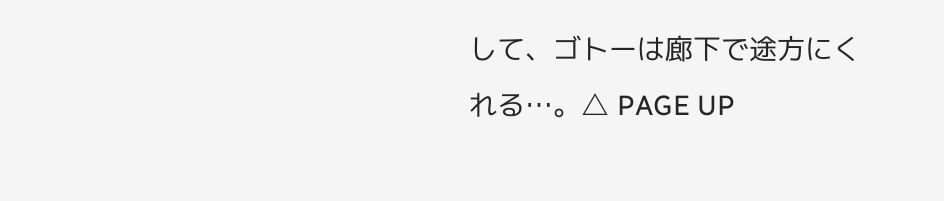して、ゴトーは廊下で途方にくれる…。△ PAGE UP